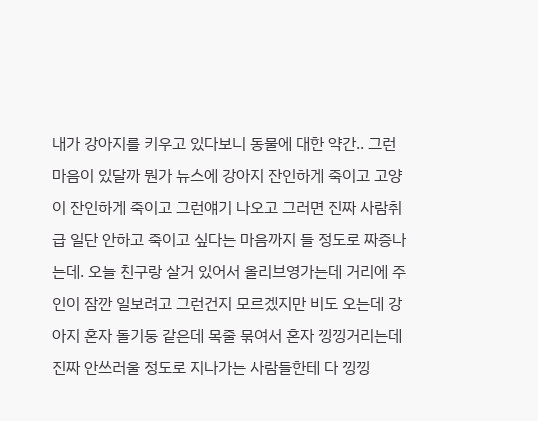내가 강아지를 키우고 있다보니 동물에 대한 약간.. 그런 마음이 있달까 뭔가 뉴스에 강아지 잔인하게 죽이고 고양이 잔인하게 죽이고 그런얘기 나오고 그러면 진짜 사람취급 일단 안하고 죽이고 싶다는 마음까지 들 정도로 짜증나는데. 오늘 친구랑 살거 있어서 올리브영가는데 거리에 주인이 잠깐 일보려고 그런건지 모르겠지만 비도 오는데 강아지 혼자 돌기둥 같은데 목줄 묶여서 혼자 낑낑거리는데 진짜 안쓰러울 정도로 지나가는 사람들한테 다 낑낑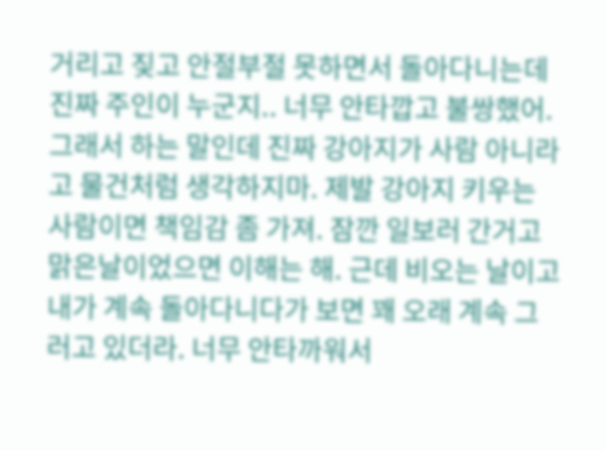거리고 짖고 안절부절 못하면서 돌아다니는데 진짜 주인이 누군지.. 너무 안타깝고 불쌍했어. 그래서 하는 말인데 진짜 강아지가 사람 아니라고 물건처럼 생각하지마. 제발 강아지 키우는 사람이면 책임감 좀 가져. 잠깐 일보러 간거고 맑은날이었으면 이해는 해. 근데 비오는 날이고 내가 계속 돌아다니다가 보면 꽤 오래 계속 그러고 있더라. 너무 안타까워서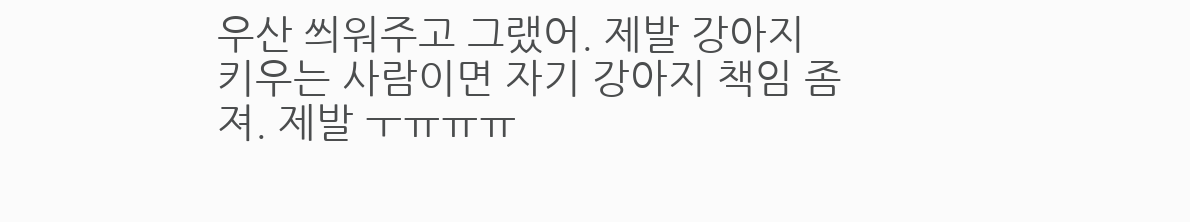우산 씌워주고 그랬어. 제발 강아지 키우는 사람이면 자기 강아지 책임 좀 져. 제발 ㅜㅠㅠㅠ